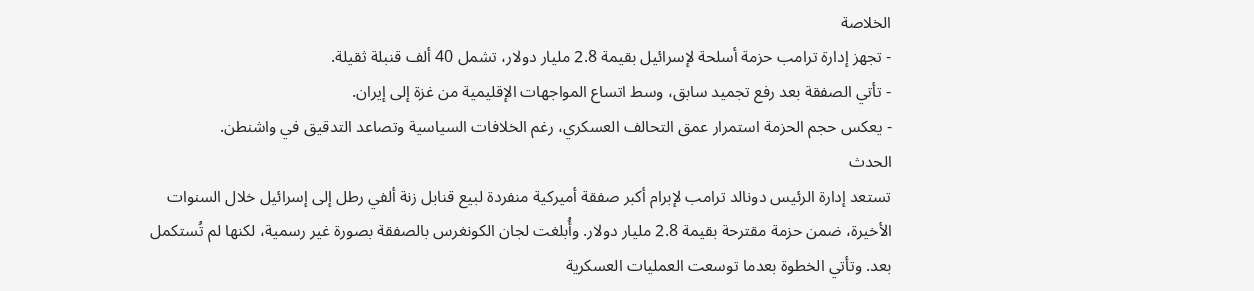الخلاصة
- تجهز إدارة ترامب حزمة أسلحة لإسرائيل بقيمة 2.8 مليار دولار، تشمل 40 ألف قنبلة ثقيلة.
- تأتي الصفقة بعد رفع تجميد سابق، وسط اتساع المواجهات الإقليمية من غزة إلى إيران.
- يعكس حجم الحزمة استمرار عمق التحالف العسكري، رغم الخلافات السياسية وتصاعد التدقيق في واشنطن.
الحدث
تستعد إدارة الرئيس دونالد ترامب لإبرام أكبر صفقة أميركية منفردة لبيع قنابل زنة ألفي رطل إلى إسرائيل خلال السنوات الأخيرة، ضمن حزمة مقترحة بقيمة 2.8 مليار دولار. وأُبلغت لجان الكونغرس بالصفقة بصورة غير رسمية، لكنها لم تُستكمل بعد. وتأتي الخطوة بعدما توسعت العمليات العسكرية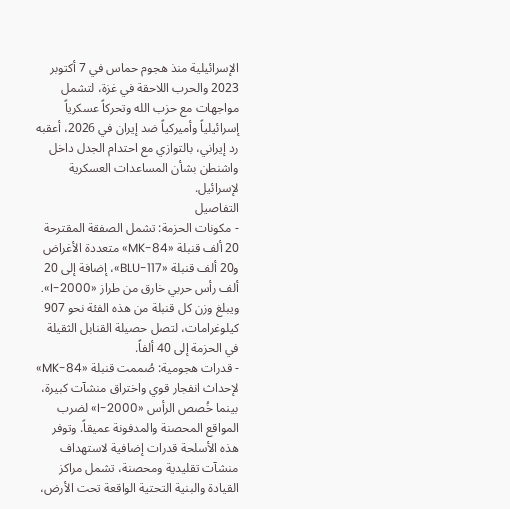الإسرائيلية منذ هجوم حماس في 7 أكتوبر 2023 والحرب اللاحقة في غزة، لتشمل مواجهات مع حزب الله وتحركاً عسكرياً إسرائيلياً وأميركياً ضد إيران في 2026، أعقبه رد إيراني، بالتوازي مع احتدام الجدل داخل واشنطن بشأن المساعدات العسكرية لإسرائيل.
التفاصيل
- مكونات الحزمة: تشمل الصفقة المقترحة 20 ألف قنبلة «MK-84» متعددة الأغراض و20 ألف قنبلة «BLU-117»، إضافة إلى 20 ألف رأس حربي خارق من طراز «I-2000». ويبلغ وزن كل قنبلة من هذه الفئة نحو 907 كيلوغرامات، لتصل حصيلة القنابل الثقيلة في الحزمة إلى 40 ألفاً.
- قدرات هجومية: صُممت قنبلة «MK-84» لإحداث انفجار قوي واختراق منشآت كبيرة، بينما خُصص الرأس «I-2000» لضرب المواقع المحصنة والمدفونة عميقاً. وتوفر هذه الأسلحة قدرات إضافية لاستهداف منشآت تقليدية ومحصنة، تشمل مراكز القيادة والبنية التحتية الواقعة تحت الأرض،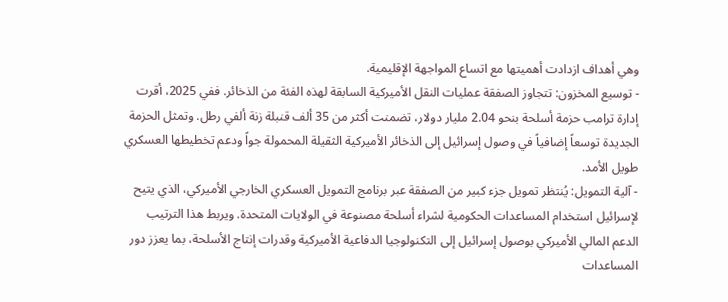وهي أهداف ازدادت أهميتها مع اتساع المواجهة الإقليمية.
- توسيع المخزون: تتجاوز الصفقة عمليات النقل الأميركية السابقة لهذه الفئة من الذخائر. ففي 2025، أقرت إدارة ترامب حزمة أسلحة بنحو 2.04 مليار دولار، تضمنت أكثر من 35 ألف قنبلة زنة ألفي رطل. وتمثل الحزمة الجديدة توسعاً إضافياً في وصول إسرائيل إلى الذخائر الأميركية الثقيلة المحمولة جواً ودعم تخطيطها العسكري طويل الأمد.
- آلية التمويل: يُنتظر تمويل جزء كبير من الصفقة عبر برنامج التمويل العسكري الخارجي الأميركي، الذي يتيح لإسرائيل استخدام المساعدات الحكومية لشراء أسلحة مصنوعة في الولايات المتحدة. ويربط هذا الترتيب الدعم المالي الأميركي بوصول إسرائيل إلى التكنولوجيا الدفاعية الأميركية وقدرات إنتاج الأسلحة، بما يعزز دور المساعدات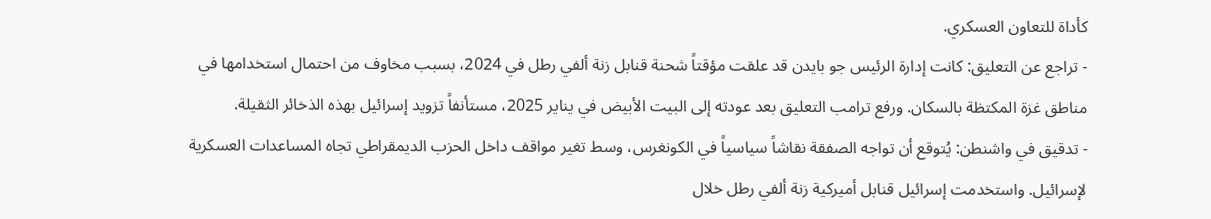كأداة للتعاون العسكري.
- تراجع عن التعليق: كانت إدارة الرئيس جو بايدن قد علقت مؤقتاً شحنة قنابل زنة ألفي رطل في 2024، بسبب مخاوف من احتمال استخدامها في مناطق غزة المكتظة بالسكان. ورفع ترامب التعليق بعد عودته إلى البيت الأبيض في يناير 2025، مستأنفاً تزويد إسرائيل بهذه الذخائر الثقيلة.
- تدقيق في واشنطن: يُتوقع أن تواجه الصفقة نقاشاً سياسياً في الكونغرس، وسط تغير مواقف داخل الحزب الديمقراطي تجاه المساعدات العسكرية لإسرائيل. واستخدمت إسرائيل قنابل أميركية زنة ألفي رطل خلال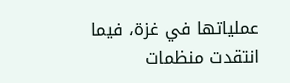عملياتها في غزة، فيما انتقدت منظمات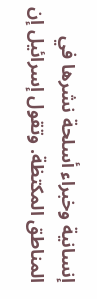إنسانية وخبراء أسلحة نشرها في المناطق المكتظة. وتقول إسرائيل إن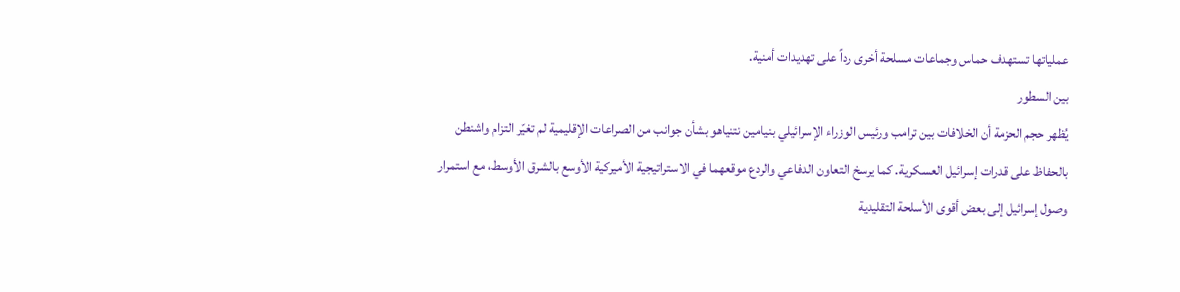عملياتها تستهدف حماس وجماعات مسلحة أخرى رداً على تهديدات أمنية.
بين السطور
يُظهر حجم الحزمة أن الخلافات بين ترامب ورئيس الوزراء الإسرائيلي بنيامين نتنياهو بشأن جوانب من الصراعات الإقليمية لم تغيّر التزام واشنطن بالحفاظ على قدرات إسرائيل العسكرية. كما يرسخ التعاون الدفاعي والردع موقعهما في الاستراتيجية الأميركية الأوسع بالشرق الأوسط، مع استمرار وصول إسرائيل إلى بعض أقوى الأسلحة التقليدية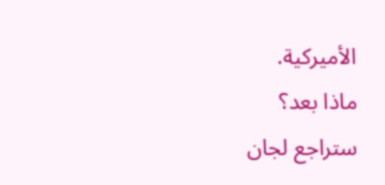الأميركية.
ماذا بعد؟
ستراجع لجان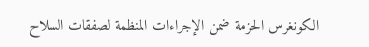الكونغرس الحزمة ضمن الإجراءات المنظمة لصفقات السلاح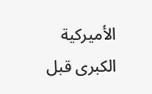الأميركية الكبرى قبل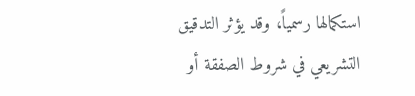استكمالها رسمياً، وقد يؤثر التدقيق التشريعي في شروط الصفقة أو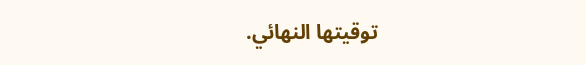توقيتها النهائي.